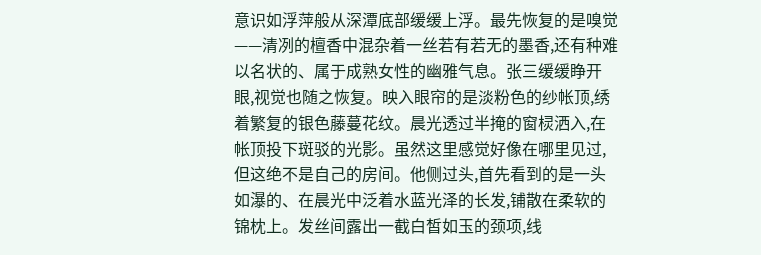意识如浮萍般从深潭底部缓缓上浮。最先恢复的是嗅觉——清冽的檀香中混杂着一丝若有若无的墨香,还有种难以名状的、属于成熟女性的幽雅气息。张三缓缓睁开眼,视觉也随之恢复。映入眼帘的是淡粉色的纱帐顶,绣着繁复的银色藤蔓花纹。晨光透过半掩的窗棂洒入,在帐顶投下斑驳的光影。虽然这里感觉好像在哪里见过,但这绝不是自己的房间。他侧过头,首先看到的是一头如瀑的、在晨光中泛着水蓝光泽的长发,铺散在柔软的锦枕上。发丝间露出一截白皙如玉的颈项,线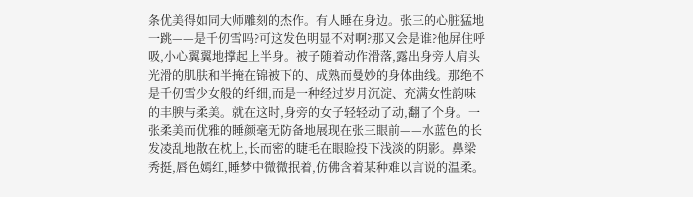条优美得如同大师雕刻的杰作。有人睡在身边。张三的心脏猛地一跳——是千仞雪吗?可这发色明显不对啊?那又会是谁?他屏住呼吸,小心翼翼地撑起上半身。被子随着动作滑落,露出身旁人肩头光滑的肌肤和半掩在锦被下的、成熟而曼妙的身体曲线。那绝不是千仞雪少女般的纤细,而是一种经过岁月沉淀、充满女性韵味的丰腴与柔美。就在这时,身旁的女子轻轻动了动,翻了个身。一张柔美而优雅的睡颜毫无防备地展现在张三眼前——水蓝色的长发凌乱地散在枕上,长而密的睫毛在眼睑投下浅淡的阴影。鼻梁秀挺,唇色嫣红,睡梦中微微抿着,仿佛含着某种难以言说的温柔。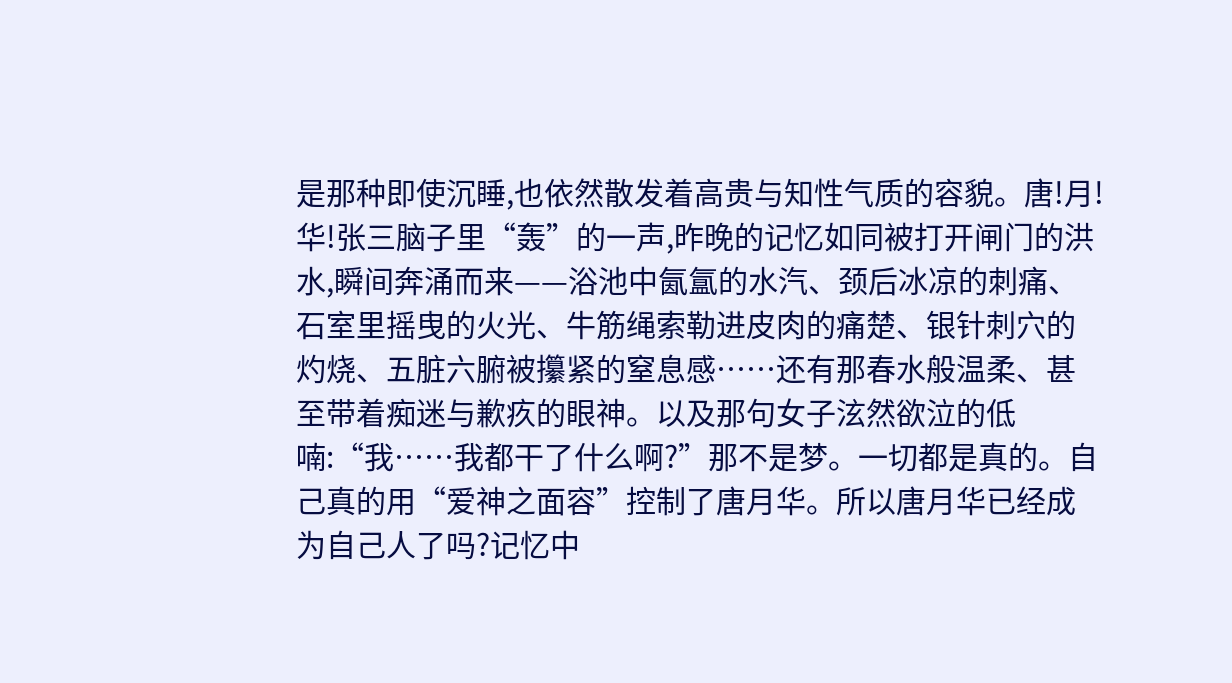是那种即使沉睡,也依然散发着高贵与知性气质的容貌。唐!月!华!张三脑子里“轰”的一声,昨晚的记忆如同被打开闸门的洪水,瞬间奔涌而来——浴池中氤氲的水汽、颈后冰凉的刺痛、石室里摇曳的火光、牛筋绳索勒进皮肉的痛楚、银针刺穴的灼烧、五脏六腑被攥紧的窒息感……还有那春水般温柔、甚至带着痴迷与歉疚的眼神。以及那句女子泫然欲泣的低喃:“我……我都干了什么啊?”那不是梦。一切都是真的。自己真的用“爱神之面容”控制了唐月华。所以唐月华已经成为自己人了吗?记忆中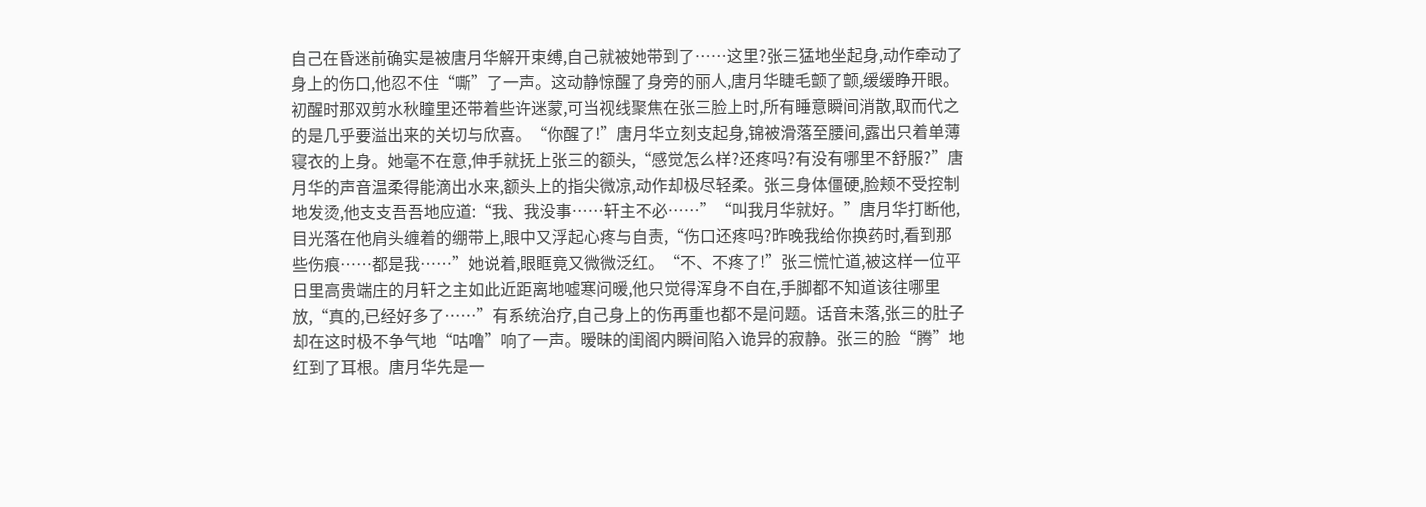自己在昏迷前确实是被唐月华解开束缚,自己就被她带到了……这里?张三猛地坐起身,动作牵动了身上的伤口,他忍不住“嘶”了一声。这动静惊醒了身旁的丽人,唐月华睫毛颤了颤,缓缓睁开眼。初醒时那双剪水秋瞳里还带着些许迷蒙,可当视线聚焦在张三脸上时,所有睡意瞬间消散,取而代之的是几乎要溢出来的关切与欣喜。“你醒了!”唐月华立刻支起身,锦被滑落至腰间,露出只着单薄寝衣的上身。她毫不在意,伸手就抚上张三的额头,“感觉怎么样?还疼吗?有没有哪里不舒服?”唐月华的声音温柔得能滴出水来,额头上的指尖微凉,动作却极尽轻柔。张三身体僵硬,脸颊不受控制地发烫,他支支吾吾地应道:“我、我没事……轩主不必……”“叫我月华就好。”唐月华打断他,目光落在他肩头缠着的绷带上,眼中又浮起心疼与自责,“伤口还疼吗?昨晚我给你换药时,看到那些伤痕……都是我……”她说着,眼眶竟又微微泛红。“不、不疼了!”张三慌忙道,被这样一位平日里高贵端庄的月轩之主如此近距离地嘘寒问暖,他只觉得浑身不自在,手脚都不知道该往哪里放,“真的,已经好多了……”有系统治疗,自己身上的伤再重也都不是问题。话音未落,张三的肚子却在这时极不争气地“咕噜”响了一声。暧昧的闺阁内瞬间陷入诡异的寂静。张三的脸“腾”地红到了耳根。唐月华先是一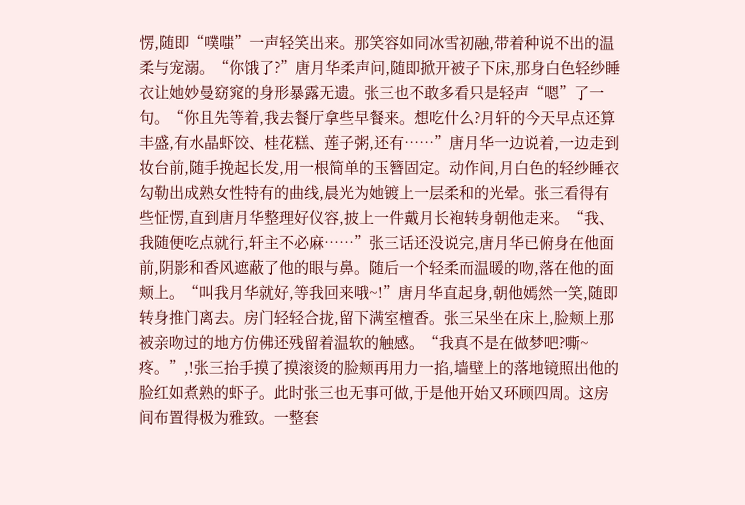愣,随即“噗嗤”一声轻笑出来。那笑容如同冰雪初融,带着种说不出的温柔与宠溺。“你饿了?”唐月华柔声问,随即掀开被子下床,那身白色轻纱睡衣让她妙曼窈窕的身形暴露无遗。张三也不敢多看只是轻声“嗯”了一句。“你且先等着,我去餐厅拿些早餐来。想吃什么?月轩的今天早点还算丰盛,有水晶虾饺、桂花糕、莲子粥,还有……”唐月华一边说着,一边走到妆台前,随手挽起长发,用一根简单的玉簪固定。动作间,月白色的轻纱睡衣勾勒出成熟女性特有的曲线,晨光为她镀上一层柔和的光晕。张三看得有些怔愣,直到唐月华整理好仪容,披上一件戴月长袍转身朝他走来。“我、我随便吃点就行,轩主不必麻……”张三话还没说完,唐月华已俯身在他面前,阴影和香风遮蔽了他的眼与鼻。随后一个轻柔而温暖的吻,落在他的面颊上。“叫我月华就好,等我回来哦~!”唐月华直起身,朝他嫣然一笑,随即转身推门离去。房门轻轻合拢,留下满室檀香。张三呆坐在床上,脸颊上那被亲吻过的地方仿佛还残留着温软的触感。“我真不是在做梦吧?嘶~疼。”,!张三抬手摸了摸滚烫的脸颊再用力一掐,墙壁上的落地镜照出他的脸红如煮熟的虾子。此时张三也无事可做,于是他开始又环顾四周。这房间布置得极为雅致。一整套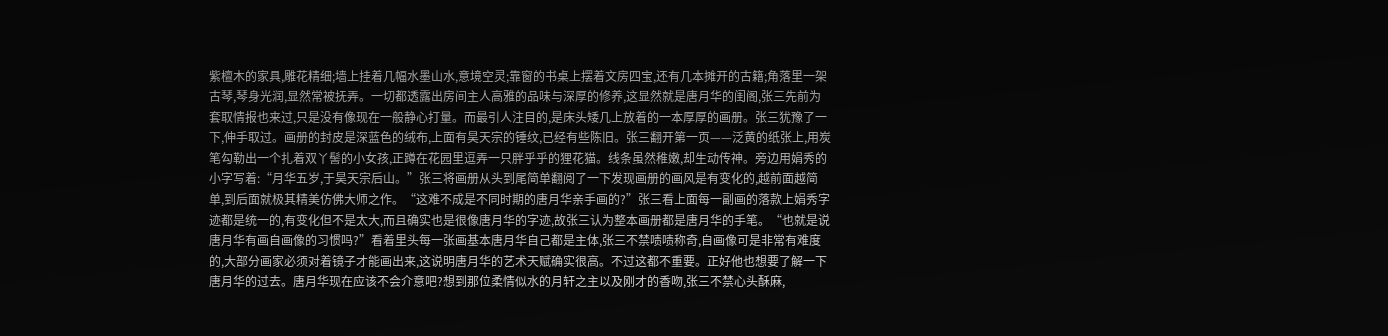紫檀木的家具,雕花精细;墙上挂着几幅水墨山水,意境空灵;靠窗的书桌上摆着文房四宝,还有几本摊开的古籍;角落里一架古琴,琴身光润,显然常被抚弄。一切都透露出房间主人高雅的品味与深厚的修养,这显然就是唐月华的闺阁,张三先前为套取情报也来过,只是没有像现在一般静心打量。而最引人注目的,是床头矮几上放着的一本厚厚的画册。张三犹豫了一下,伸手取过。画册的封皮是深蓝色的绒布,上面有昊天宗的锤纹,已经有些陈旧。张三翻开第一页——泛黄的纸张上,用炭笔勾勒出一个扎着双丫髻的小女孩,正蹲在花园里逗弄一只胖乎乎的狸花猫。线条虽然稚嫩,却生动传神。旁边用娟秀的小字写着:“月华五岁,于昊天宗后山。”张三将画册从头到尾简单翻阅了一下发现画册的画风是有变化的,越前面越简单,到后面就极其精美仿佛大师之作。“这难不成是不同时期的唐月华亲手画的?”张三看上面每一副画的落款上娟秀字迹都是统一的,有变化但不是太大,而且确实也是很像唐月华的字迹,故张三认为整本画册都是唐月华的手笔。“也就是说唐月华有画自画像的习惯吗?”看着里头每一张画基本唐月华自己都是主体,张三不禁啧啧称奇,自画像可是非常有难度的,大部分画家必须对着镜子才能画出来,这说明唐月华的艺术天赋确实很高。不过这都不重要。正好他也想要了解一下唐月华的过去。唐月华现在应该不会介意吧?想到那位柔情似水的月轩之主以及刚才的香吻,张三不禁心头酥麻,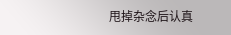甩掉杂念后认真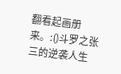翻看起画册来。:()斗罗之张三的逆袭人生